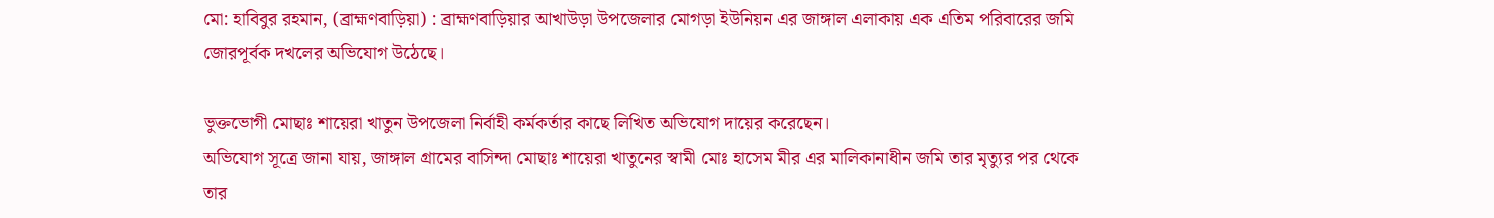মো: হাবিবুর রহমান, (ব্রাহ্মণবাড়িয়া) : ব্রাহ্মণবাড়িয়ার আখাউড়া উপজেলার মোগড়া ইউনিয়ন এর জাঙ্গাল এলাকায় এক এতিম পরিবারের জমি জোরপূর্বক দখলের অভিযোগ উঠেছে।

ভুক্তভোগী মোছাঃ শায়েরা খাতুন উপজেলা নির্বাহী কর্মকর্তার কাছে লিখিত অভিযোগ দায়ের করেছেন।
অভিযোগ সূত্রে জানা যায়, জাঙ্গাল গ্রামের বাসিন্দা মোছাঃ শায়েরা খাতুনের স্বামী মোঃ হাসেম মীর এর মালিকানাধীন জমি তার মৃত্যুর পর থেকে তার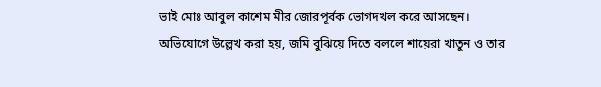ভাই মোঃ আবুল কাশেম মীর জোরপূর্বক ভোগদখল করে আসছেন।
অভিযোগে উল্লেখ করা হয়, জমি বুঝিয়ে দিতে বললে শায়েরা খাতুন ও তার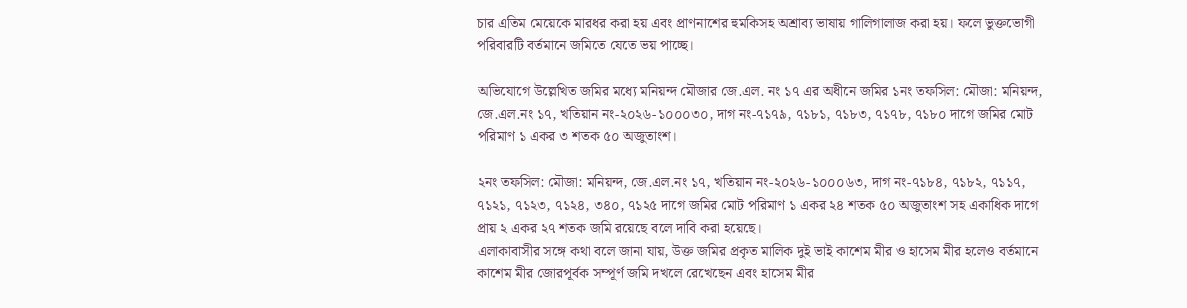চার এতিম মেয়েকে মারধর করা হয় এবং প্রাণনাশের হুমকিসহ অশ্রাব্য ভাষায় গালিগালাজ করা হয়। ফলে ভুক্তভোগী পরিবারটি বর্তমানে জমিতে যেতে ভয় পাচ্ছে।

অভিযোগে উল্লেখিত জমির মধ্যে মনিয়ন্দ মৌজার জে.এল. নং ১৭ এর অধীনে জমির ১নং তফসিল: মৌজা: মনিয়ন্দ, জে.এল.নং ১৭, খতিয়ান নং-২০২৬-১০০০৩০, দাগ নং-৭১৭৯, ৭১৮১, ৭১৮৩, ৭১৭৮, ৭১৮০ দাগে জমির মোট পরিমাণ ১ একর ৩ শতক ৫০ অজুতাংশ।

২নং তফসিল: মৌজা: মনিয়ন্দ, জে.এল.নং ১৭, খতিয়ান নং-২০২৬-১০০০৬৩, দাগ নং-৭১৮৪, ৭১৮২, ৭১১৭, ৭১২১, ৭১২৩, ৭১২৪, ৩৪০, ৭১২৫ দাগে জমির মোট পরিমাণ ১ একর ২৪ শতক ৫০ অজুতাংশ সহ একাধিক দাগে প্রায় ২ একর ২৭ শতক জমি রয়েছে বলে দাবি করা হয়েছে।
এলাকাবাসীর সঙ্গে কথা বলে জানা যায়, উক্ত জমির প্রকৃত মালিক দুই ভাই কাশেম মীর ও হাসেম মীর হলেও বর্তমানে কাশেম মীর জোরপূর্বক সম্পূর্ণ জমি দখলে রেখেছেন এবং হাসেম মীর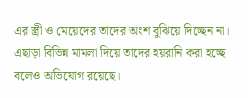এর স্ত্রী ও মেয়েদের তাদের অংশ বুঝিয়ে দিচ্ছেন না।
এছাড়া বিভিন্ন মামলা দিয়ে তাদের হয়রানি করা হচ্ছে বলেও অভিযোগ রয়েছে।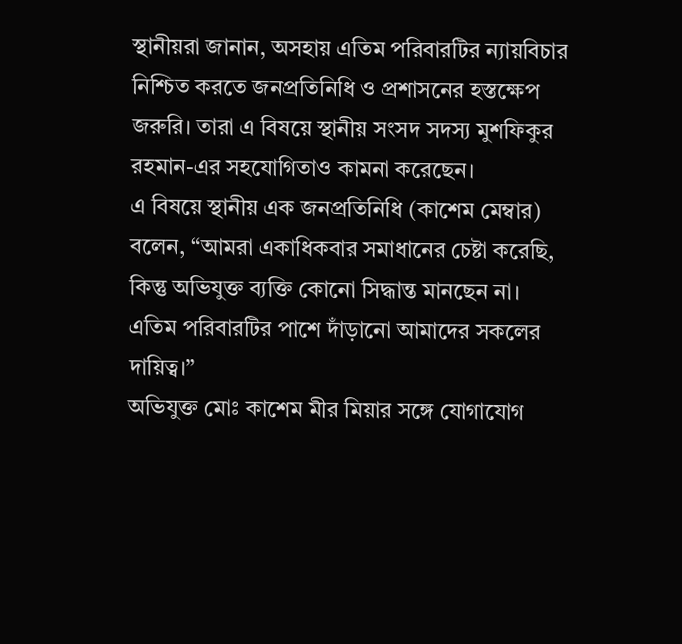স্থানীয়রা জানান, অসহায় এতিম পরিবারটির ন্যায়বিচার নিশ্চিত করতে জনপ্রতিনিধি ও প্রশাসনের হস্তক্ষেপ জরুরি। তারা এ বিষয়ে স্থানীয় সংসদ সদস্য মুশফিকুর রহমান-এর সহযোগিতাও কামনা করেছেন।
এ বিষয়ে স্থানীয় এক জনপ্রতিনিধি (কাশেম মেম্বার) বলেন, “আমরা একাধিকবার সমাধানের চেষ্টা করেছি, কিন্তু অভিযুক্ত ব্যক্তি কোনো সিদ্ধান্ত মানছেন না। এতিম পরিবারটির পাশে দাঁড়ানো আমাদের সকলের দায়িত্ব।”
অভিযুক্ত মোঃ কাশেম মীর মিয়ার সঙ্গে যোগাযোগ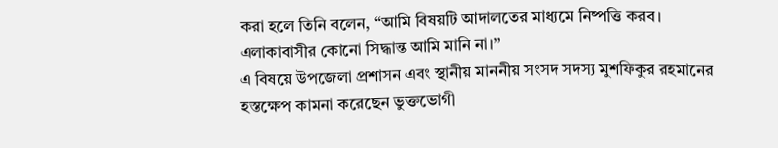করা হলে তিনি বলেন, “আমি বিষয়টি আদালতের মাধ্যমে নিষ্পত্তি করব। এলাকাবাসীর কোনো সিদ্ধান্ত আমি মানি না।”
এ বিষয়ে উপজেলা প্রশাসন এবং স্থানীয় মাননীয় সংসদ সদস্য মুশফিকুর রহমানের হস্তক্ষেপ কামনা করেছেন ভুক্তভোগী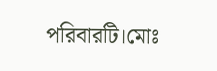পরিবারটি।মোঃ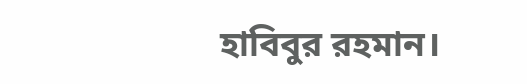হাবিবুর রহমান।